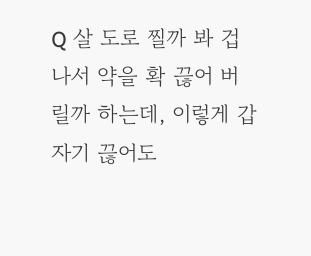Q 살 도로 찔까 봐 겁나서 약을 확 끊어 버릴까 하는데, 이렇게 갑자기 끊어도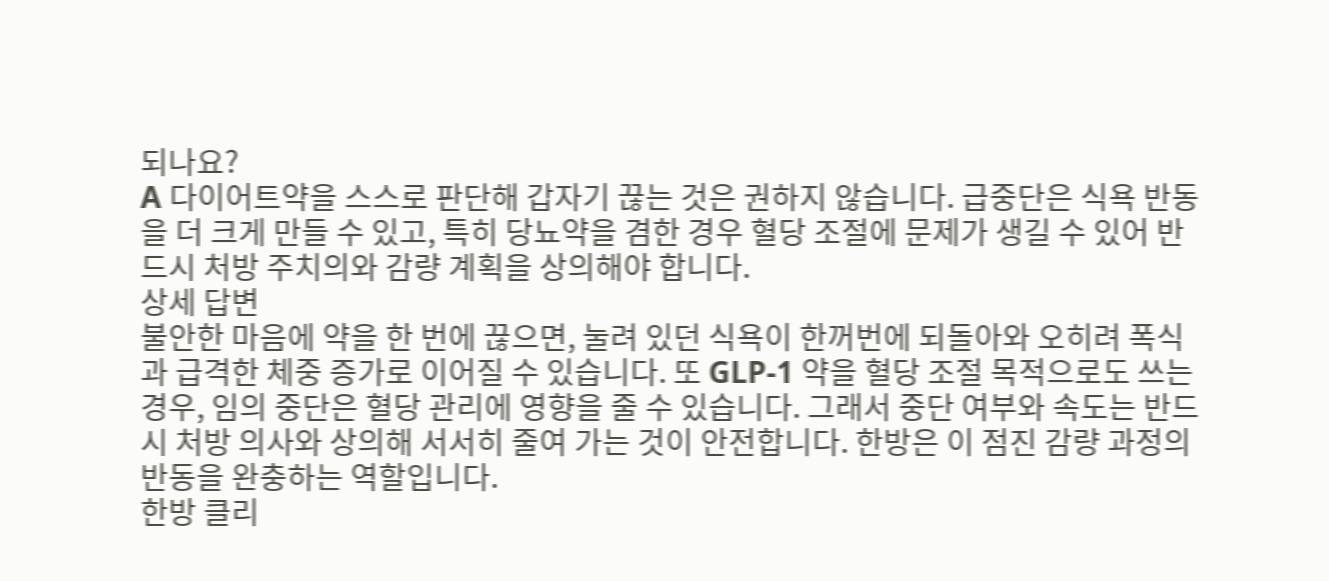되나요?
A 다이어트약을 스스로 판단해 갑자기 끊는 것은 권하지 않습니다. 급중단은 식욕 반동을 더 크게 만들 수 있고, 특히 당뇨약을 겸한 경우 혈당 조절에 문제가 생길 수 있어 반드시 처방 주치의와 감량 계획을 상의해야 합니다.
상세 답변
불안한 마음에 약을 한 번에 끊으면, 눌려 있던 식욕이 한꺼번에 되돌아와 오히려 폭식과 급격한 체중 증가로 이어질 수 있습니다. 또 GLP-1 약을 혈당 조절 목적으로도 쓰는 경우, 임의 중단은 혈당 관리에 영향을 줄 수 있습니다. 그래서 중단 여부와 속도는 반드시 처방 의사와 상의해 서서히 줄여 가는 것이 안전합니다. 한방은 이 점진 감량 과정의 반동을 완충하는 역할입니다.
한방 클리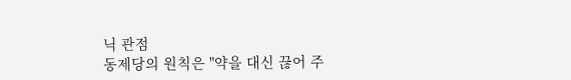닉 관점
동제당의 원칙은 "약을 대신 끊어 주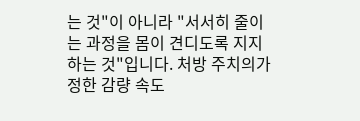는 것"이 아니라 "서서히 줄이는 과정을 몸이 견디도록 지지하는 것"입니다. 처방 주치의가 정한 감량 속도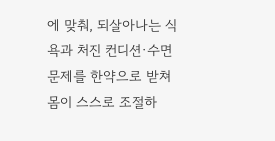에 맞춰, 되살아나는 식욕과 처진 컨디션·수면 문제를 한약으로 받쳐 몸이 스스로 조절하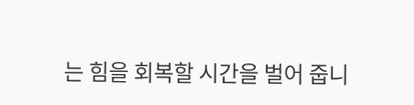는 힘을 회복할 시간을 벌어 줍니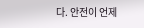다. 안전이 언제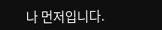나 먼저입니다.